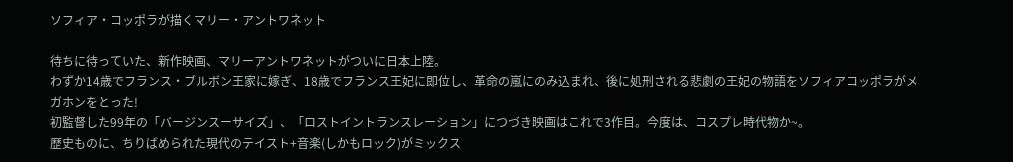ソフィア・コッポラが描くマリー・アントワネット

待ちに待っていた、新作映画、マリーアントワネットがついに日本上陸。
わずか14歳でフランス・ブルボン王家に嫁ぎ、18歳でフランス王妃に即位し、革命の嵐にのみ込まれ、後に処刑される悲劇の王妃の物語をソフィアコッポラがメガホンをとった!
初監督した99年の「バージンスーサイズ」、「ロストイントランスレーション」につづき映画はこれで3作目。今度は、コスプレ時代物か~。
歴史ものに、ちりばめられた現代のテイスト+音楽(しかもロック)がミックス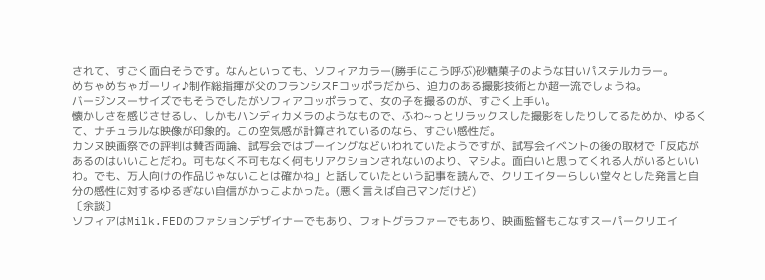されて、すごく面白そうです。なんといっても、ソフィアカラー(勝手にこう呼ぶ)砂糖菓子のような甘いパステルカラー。
めちゃめちゃガーリィ♪制作総指揮が父のフランシスFコッポラだから、迫力のある撮影技術とか超一流でしょうね。
バージンスーサイズでもそうでしたがソフィアコッポラって、女の子を撮るのが、すごく上手い。
懐かしさを感じさせるし、しかもハンディカメラのようなもので、ふわ~っとリラックスした撮影をしたりしてるためか、ゆるくて、ナチュラルな映像が印象的。この空気感が計算されているのなら、すごい感性だ。
カンヌ映画祭での評判は賛否両論、試写会ではブーイングなどいわれていたようですが、試写会イベントの後の取材で「反応があるのはいいことだわ。可もなく不可もなく何もリアクションされないのより、マシよ。面白いと思ってくれる人がいるといいわ。でも、万人向けの作品じゃないことは確かね」と話していたという記事を読んで、クリエイターらしい堂々とした発言と自分の感性に対するゆるぎない自信がかっこよかった。(悪く言えば自己マンだけど)
〔余談〕
ソフィアはMilk.FEDのファションデザイナーでもあり、フォトグラファーでもあり、映画監督もこなすスーパークリエイ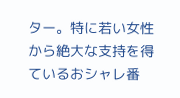ター。特に若い女性から絶大な支持を得ているおシャレ番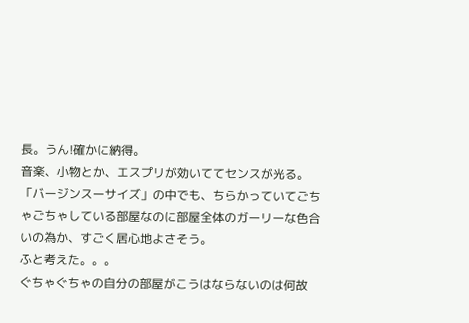長。うん!確かに納得。
音楽、小物とか、エスプリが効いててセンスが光る。
「バージンスーサイズ」の中でも、ちらかっていてごちゃごちゃしている部屋なのに部屋全体のガーリーな色合いの為か、すごく居心地よさそう。
ふと考えた。。。
ぐちゃぐちゃの自分の部屋がこうはならないのは何故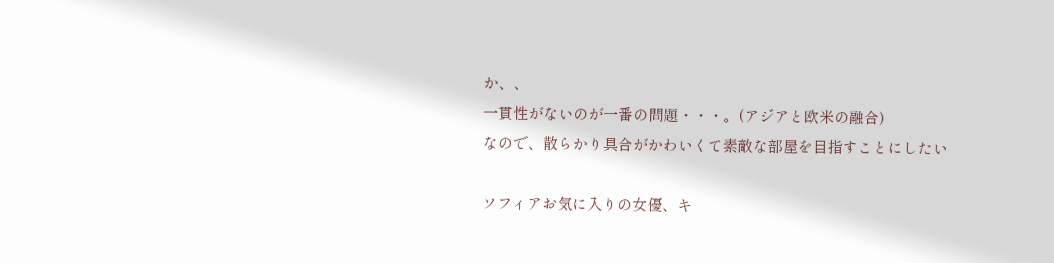か、、
一貫性がないのが一番の問題・・・。(アジアと欧米の融合)
なので、散らかり具合がかわいくて素敵な部屋を目指すことにしたい

ソフィアお気に入りの女優、キ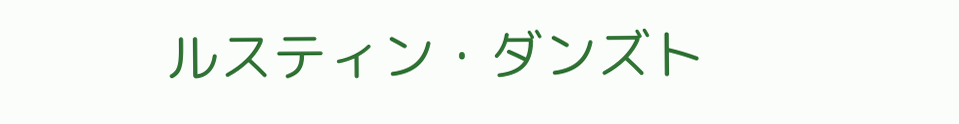ルスティン・ダンズト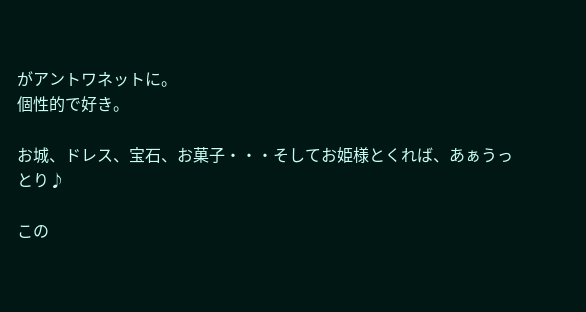がアントワネットに。
個性的で好き。

お城、ドレス、宝石、お菓子・・・そしてお姫様とくれば、あぁうっとり♪

この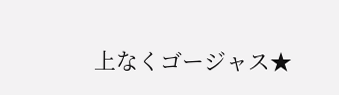上なくゴージャス★